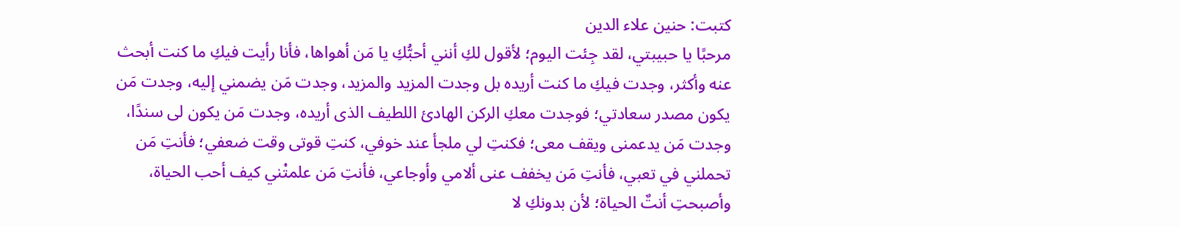كتبت: حنين علاء الدين
مرحبًا يا حبيبتي، لقد جِئت اليوم؛ لأقول لكِ أنني أحبُّكِ يا مَن أهواها، فأنا رأيت فيكِ ما كنت أبحث عنه وأكثر، وجدت فيكِ ما كنت أريده بل وجدت المزيد والمزيد، وجدت مَن يضمني إليه، وجدت مَن يكون مصدر سعادتي؛ فوجدت معكِ الركن الهادئ اللطيف الذى أريده، وجدت مَن يكون لى سندًا، وجدت مَن يدعمنى ويقف معى؛ فكنتِ لي ملجأ عند خوفي، كنتِ قوتى وقت ضعفي؛ فأنتِ مَن تحملني في تعبي، فأنتِ مَن يخفف عنى ألامي وأوجاعي، فأنتِ مَن علمتْني كيف أحب الحياة، وأصبحتِ أنتٌ الحياة؛ لأن بدونكِ لا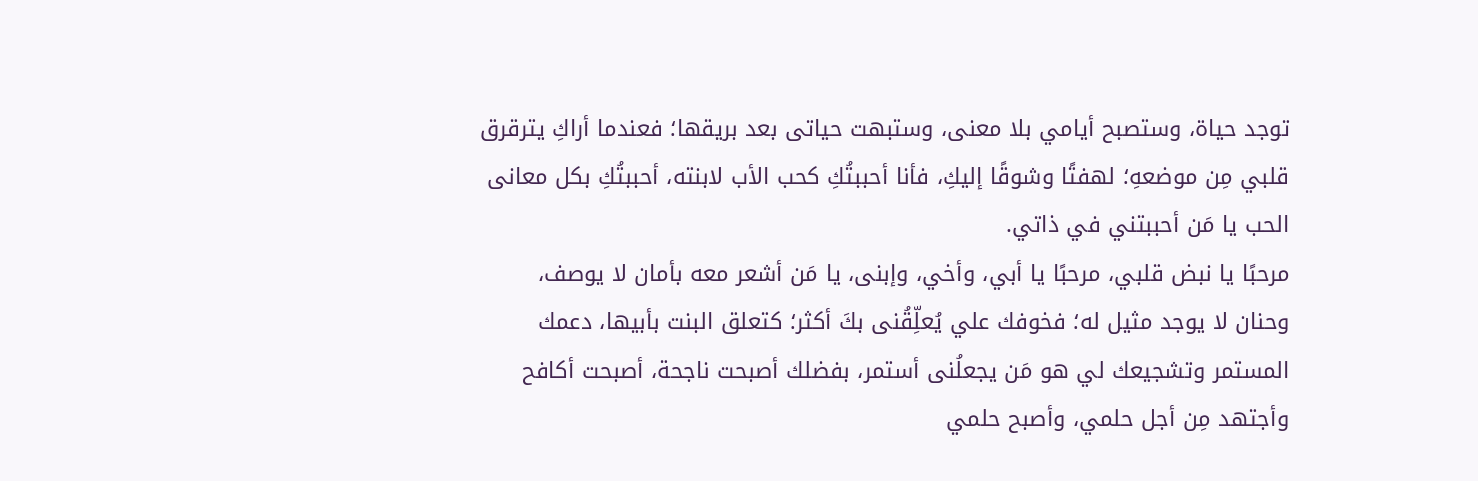توجد حياة، وستصبح أيامي بلا معنى، وستبهت حياتى بعد بريقها؛ فعندما أراكِ يترقرق قلبي مِن موضعهِ؛ لهفتًا وشوقًا إليكِ، فأنا أحببتُكِ كحب الأب لابنته، أحببتُكِ بكل معانى الحب يا مَن أحببتني في ذاتي.
مرحبًا يا نبض قلبي، مرحبًا يا أبي، وأخي، وإبنى، يا مَن أشعر معه بأمان لا يوصف، وحنان لا يوجد مثيل له؛ فخوفك علي يُعلِّقُنى بكَ أكثر؛ كتعلق البنت بأبيها، دعمك المستمر وتشجيعك لي هو مَن يجعلُنى أستمر، بفضلك أصبحت ناجحة، أصبحت أكافح وأجتهد مِن أجل حلمي، وأصبح حلمي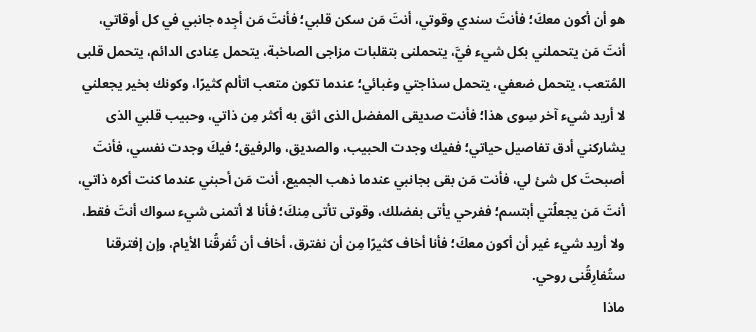هو أن أكون معكَ؛ فأنتَ سندي وقوتي، أنتَ مَن سكن قلبي؛ فأنتَ مَن أجِده جانبي في كل أوقاتي، أنتَ مَن يتحملني بكل شيء فيَّ، يتحملنى بتقلبات مزاجى الصاخبة، يتحمل عِنادى الدائم، يتحمل قلبى المُتعب، يتحمل ضعفي، يتحمل سذاجتي وغبائي؛ عندما تكون متعب اتألم كثيرًا، وكونك بخير يجعلني لا أريد شيء آخر سِوى هذا؛ فأنت صديقى المفضل الذى اثق به أكثر مِن ذاتي، وحبيب قلبي الذى يشاركني أدق تفاصيل حياتي؛ ففيك وجدت الحبيب، والصديق، والرفيق؛ فيكَ وجدت نفسي، فأنتَ أصبحتَ كل شئ لي، فأنت مَن بقى بجانبي عندما ذهب الجميع، أنت مَن أحبني عندما كنت أكره ذاتي، أنتَ مَن يجعلُتي أبتسم؛ ففرحي يأتى بفضلك، وقوتى تأتى مِنكَ؛ فأنا لا أتمنى شيء سواك أنتَ فقط، ولا أريد شيء غير أن أكون معكَ؛ فأنا أخاف كثيرًا مِن أن نفترق، أخاف أن تُفرقُنا الأيام، وإن إفترقنا ستُفارِقُنى روحي.
ماذا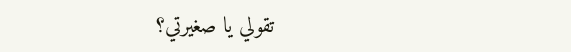تقولي يا صغيرتي؟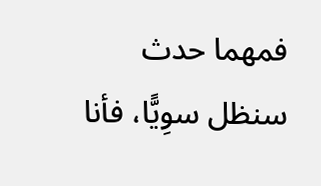فمهما حدث سنظل سوِيًّا، فأنا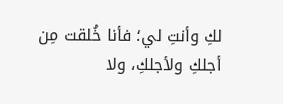لكِ وأنتِ لي؛ فأنا خُلقت مِن أجلكِ ولأجلكِ، ولا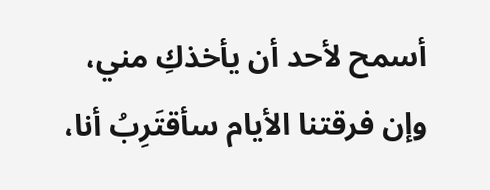أسمح لأحد أن يأخذكِ مني، وإن فرقتنا الأيام سأقتَرِبُ أنا،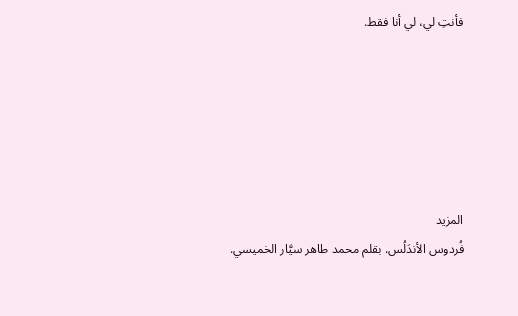فأنتِ لي، لي أنا فقط.






المزيد
فُردوس الأندَلُس. بقلم محمد طاهر سيَّار الخميسي.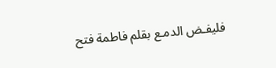فليفـض الدمـع بقلم فاطمة فتح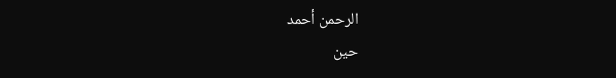الرحمن أحمد
حين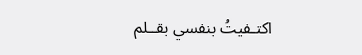اكتـفيتُ بنفسي بقــلم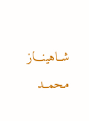شــاهينـــاز مـحمــد